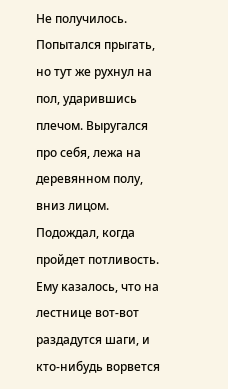Не получилось. Попытался прыгать, но тут же рухнул на пол, ударившись плечом. Выругался про себя, лежа на деревянном полу, вниз лицом. Подождал, когда пройдет потливость. Ему казалось, что на лестнице вот-вот раздадутся шаги, и кто-нибудь ворвется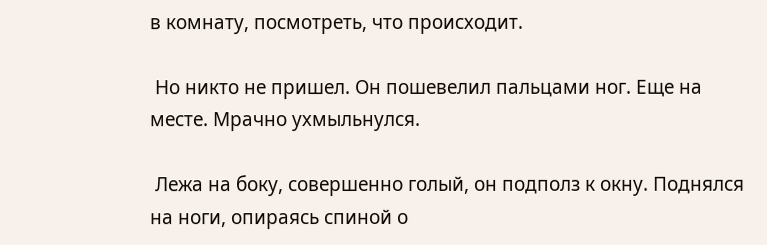в комнату, посмотреть, что происходит.

 Но никто не пришел. Он пошевелил пальцами ног. Еще на месте. Мрачно ухмыльнулся.

 Лежа на боку, совершенно голый, он подполз к окну. Поднялся на ноги, опираясь спиной о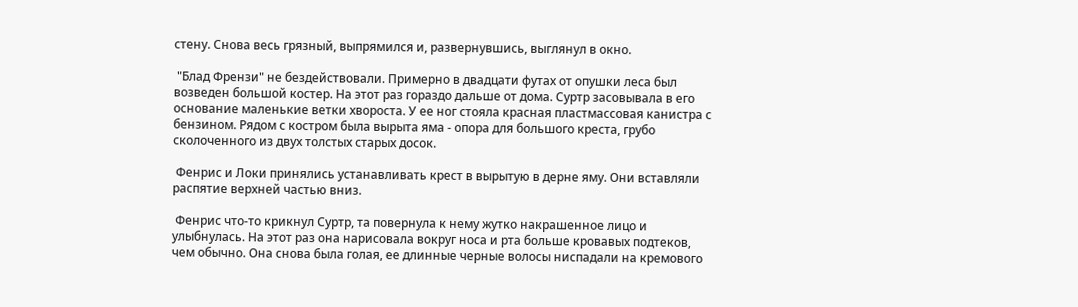стену. Снова весь грязный, выпрямился и, развернувшись, выглянул в окно.

 "Блад Френзи" не бездействовали. Примерно в двадцати футах от опушки леса был возведен большой костер. На этот раз гораздо дальше от дома. Суртр засовывала в его основание маленькие ветки хвороста. У ее ног стояла красная пластмассовая канистра с бензином. Рядом с костром была вырыта яма - опора для большого креста, грубо сколоченного из двух толстых старых досок.

 Фенрис и Локи принялись устанавливать крест в вырытую в дерне яму. Они вставляли распятие верхней частью вниз.

 Фенрис что-то крикнул Суртр, та повернула к нему жутко накрашенное лицо и улыбнулась. На этот раз она нарисовала вокруг носа и рта больше кровавых подтеков, чем обычно. Она снова была голая, ее длинные черные волосы ниспадали на кремового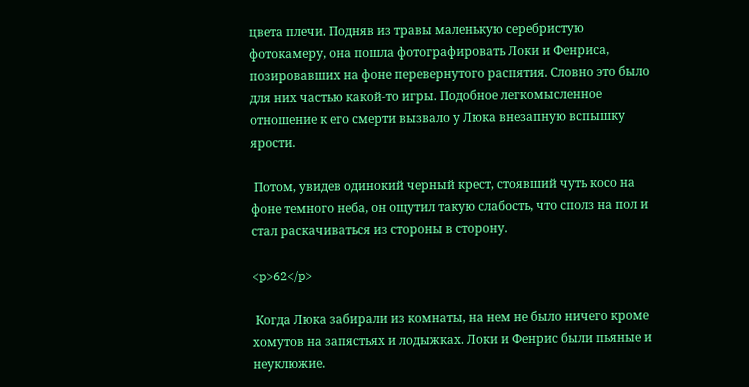цвета плечи. Подняв из травы маленькую серебристую фотокамеру, она пошла фотографировать Локи и Фенриса, позировавших на фоне перевернутого распятия. Словно это было для них частью какой-то игры. Подобное легкомысленное отношение к его смерти вызвало у Люка внезапную вспышку ярости.

 Потом, увидев одинокий черный крест, стоявший чуть косо на фоне темного неба, он ощутил такую слабость, что сполз на пол и стал раскачиваться из стороны в сторону.

<p>62</p>

 Когда Люка забирали из комнаты, на нем не было ничего кроме хомутов на запястьях и лодыжках. Локи и Фенрис были пьяные и неуклюжие.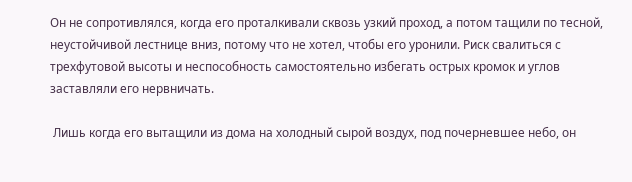Он не сопротивлялся, когда его проталкивали сквозь узкий проход, а потом тащили по тесной, неустойчивой лестнице вниз, потому что не хотел, чтобы его уронили. Риск свалиться с трехфутовой высоты и неспособность самостоятельно избегать острых кромок и углов заставляли его нервничать.

 Лишь когда его вытащили из дома на холодный сырой воздух, под почерневшее небо, он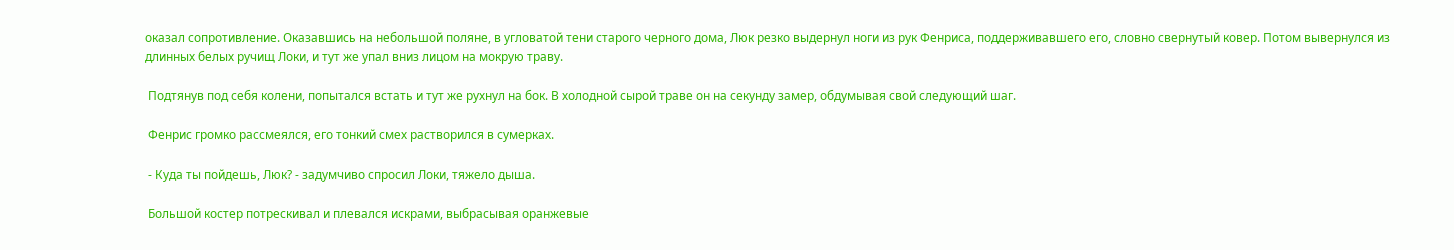оказал сопротивление. Оказавшись на небольшой поляне, в угловатой тени старого черного дома, Люк резко выдернул ноги из рук Фенриса, поддерживавшего его, словно свернутый ковер. Потом вывернулся из длинных белых ручищ Локи, и тут же упал вниз лицом на мокрую траву.

 Подтянув под себя колени, попытался встать и тут же рухнул на бок. В холодной сырой траве он на секунду замер, обдумывая свой следующий шаг.

 Фенрис громко рассмеялся, его тонкий смех растворился в сумерках.

 - Куда ты пойдешь, Люк? - задумчиво спросил Локи, тяжело дыша.

 Большой костер потрескивал и плевался искрами, выбрасывая оранжевые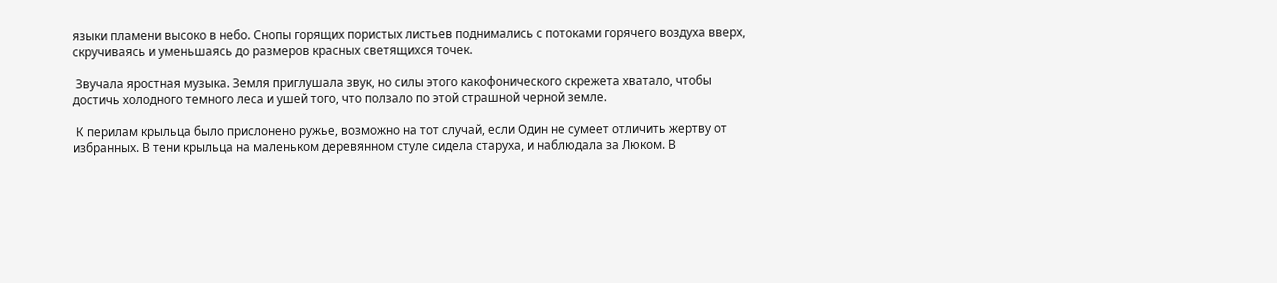языки пламени высоко в небо. Снопы горящих пористых листьев поднимались с потоками горячего воздуха вверх, скручиваясь и уменьшаясь до размеров красных светящихся точек.

 Звучала яростная музыка. Земля приглушала звук, но силы этого какофонического скрежета хватало, чтобы достичь холодного темного леса и ушей того, что ползало по этой страшной черной земле.

 К перилам крыльца было прислонено ружье, возможно на тот случай, если Один не сумеет отличить жертву от избранных. В тени крыльца на маленьком деревянном стуле сидела старуха, и наблюдала за Люком. В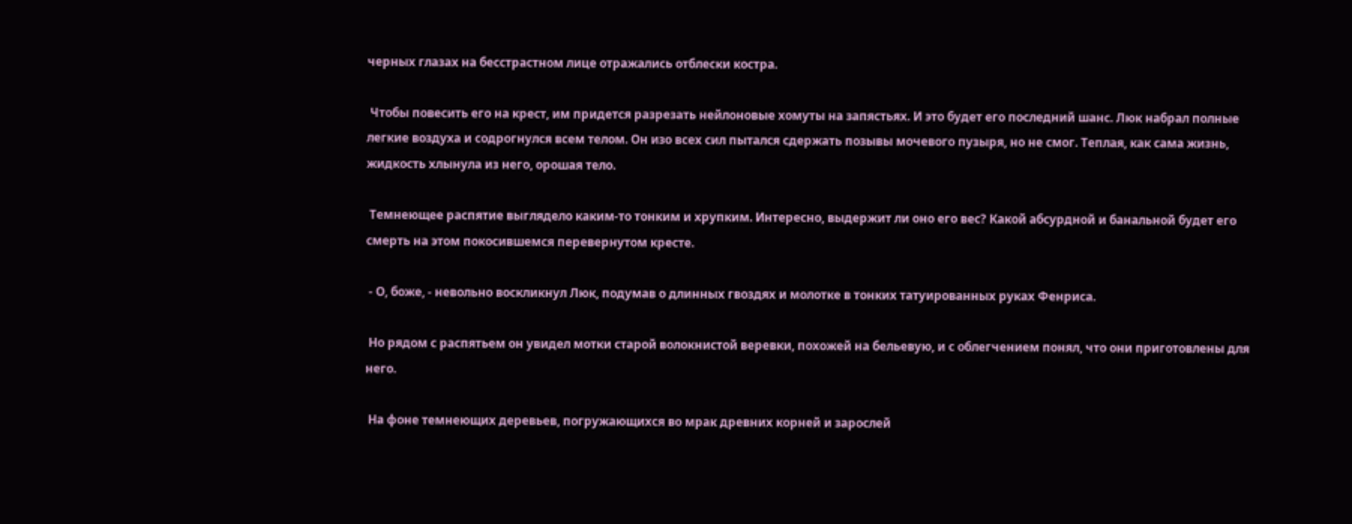черных глазах на бесстрастном лице отражались отблески костра.

 Чтобы повесить его на крест, им придется разрезать нейлоновые хомуты на запястьях. И это будет его последний шанс. Люк набрал полные легкие воздуха и содрогнулся всем телом. Он изо всех сил пытался сдержать позывы мочевого пузыря, но не смог. Теплая, как сама жизнь, жидкость хлынула из него, орошая тело.

 Темнеющее распятие выглядело каким-то тонким и хрупким. Интересно, выдержит ли оно его вес? Какой абсурдной и банальной будет его смерть на этом покосившемся перевернутом кресте.

 - О, боже, - невольно воскликнул Люк, подумав о длинных гвоздях и молотке в тонких татуированных руках Фенриса.

 Но рядом с распятьем он увидел мотки старой волокнистой веревки, похожей на бельевую, и с облегчением понял, что они приготовлены для него.

 На фоне темнеющих деревьев, погружающихся во мрак древних корней и зарослей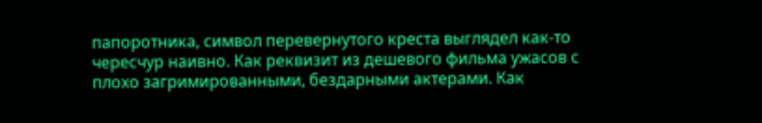папоротника, символ перевернутого креста выглядел как-то чересчур наивно. Как реквизит из дешевого фильма ужасов с плохо загримированными, бездарными актерами. Как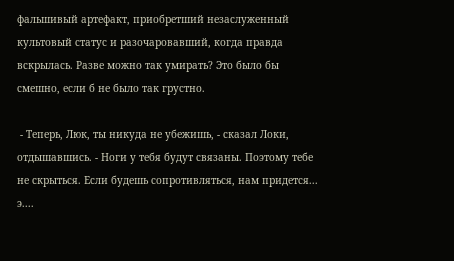фальшивый артефакт, приобретший незаслуженный культовый статус и разочаровавший, когда правда вскрылась. Разве можно так умирать? Это было бы смешно, если б не было так грустно.

 - Теперь, Люк, ты никуда не убежишь, - сказал Локи, отдышавшись. - Ноги у тебя будут связаны. Поэтому тебе не скрыться. Если будешь сопротивляться, нам придется... э....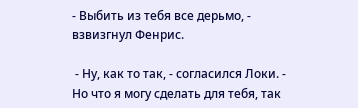- Выбить из тебя все дерьмо, - взвизгнул Фенрис.

 - Ну, как то так, - согласился Локи. - Но что я могу сделать для тебя, так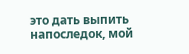это дать выпить напоследок, мой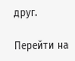друг.

Перейти на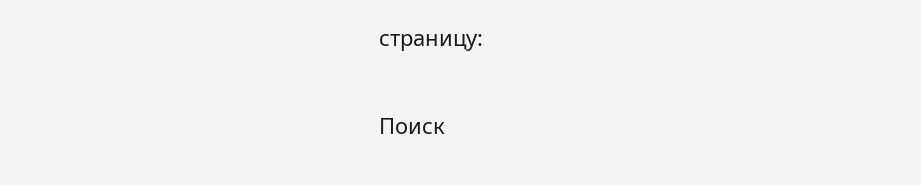страницу:

Поиск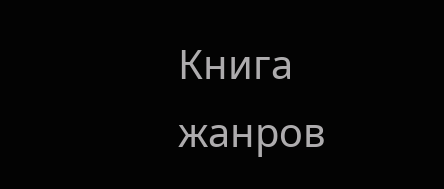Книга жанров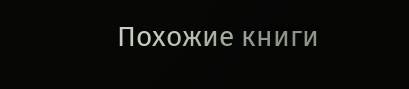Похожие книги